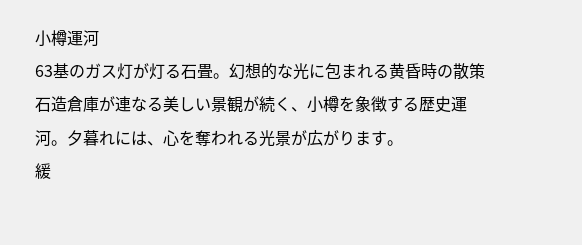小樽運河
63基のガス灯が灯る石畳。幻想的な光に包まれる黄昏時の散策
石造倉庫が連なる美しい景観が続く、小樽を象徴する歴史運河。夕暮れには、心を奪われる光景が広がります。
緩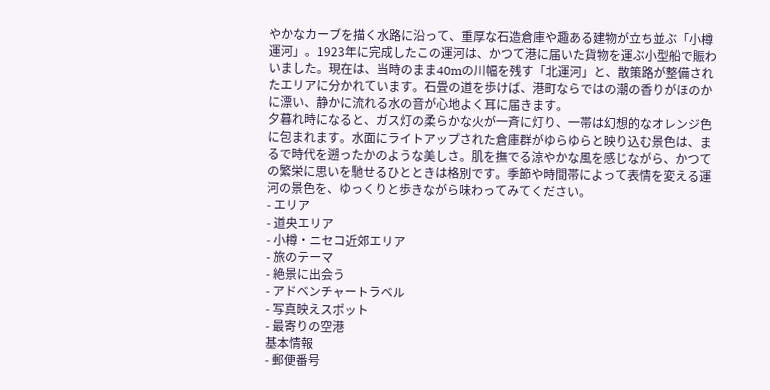やかなカーブを描く水路に沿って、重厚な石造倉庫や趣ある建物が立ち並ぶ「小樽運河」。1923年に完成したこの運河は、かつて港に届いた貨物を運ぶ小型船で賑わいました。現在は、当時のまま40mの川幅を残す「北運河」と、散策路が整備されたエリアに分かれています。石畳の道を歩けば、港町ならではの潮の香りがほのかに漂い、静かに流れる水の音が心地よく耳に届きます。
夕暮れ時になると、ガス灯の柔らかな火が一斉に灯り、一帯は幻想的なオレンジ色に包まれます。水面にライトアップされた倉庫群がゆらゆらと映り込む景色は、まるで時代を遡ったかのような美しさ。肌を撫でる涼やかな風を感じながら、かつての繁栄に思いを馳せるひとときは格別です。季節や時間帯によって表情を変える運河の景色を、ゆっくりと歩きながら味わってみてください。
- エリア
- 道央エリア
- 小樽・ニセコ近郊エリア
- 旅のテーマ
- 絶景に出会う
- アドベンチャートラベル
- 写真映えスポット
- 最寄りの空港
基本情報
- 郵便番号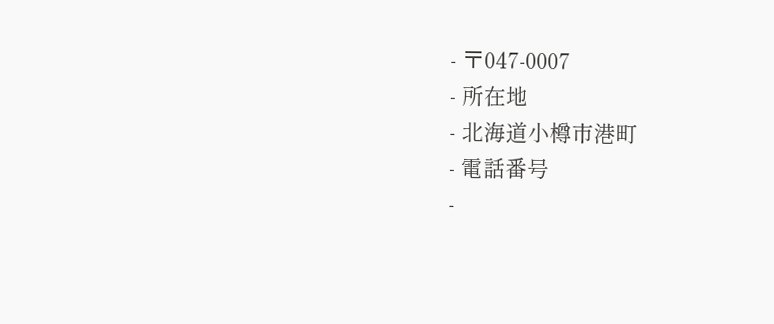- 〒047-0007
- 所在地
- 北海道小樽市港町
- 電話番号
-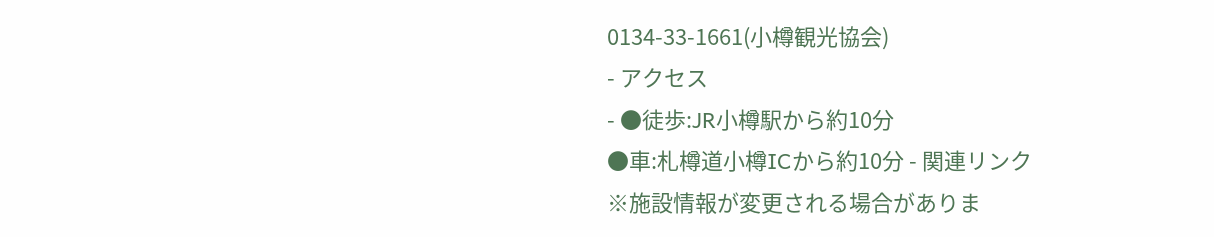0134-33-1661(小樽観光協会)
- アクセス
- ●徒歩:JR小樽駅から約10分
●車:札樽道小樽ICから約10分 - 関連リンク
※施設情報が変更される場合がありま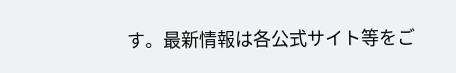す。最新情報は各公式サイト等をご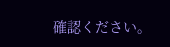確認ください。